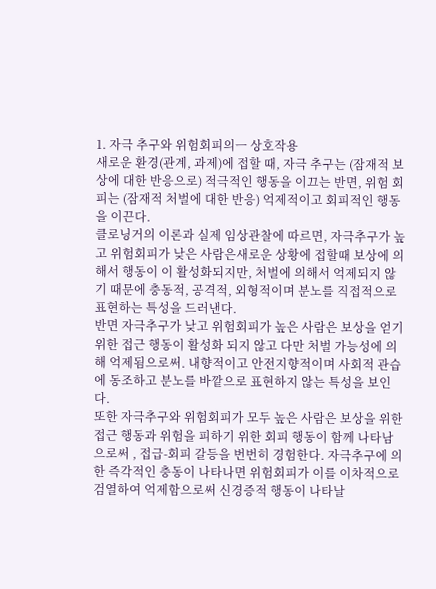1. 자극 추구와 위험회피의ㅡ 상호작용
새로운 환경(관계, 과제)에 접할 때, 자극 추구는 (잠재적 보상에 대한 반응으로) 적극적인 행동을 이끄는 반면, 위험 회피는 (잠재적 처벌에 대한 반응) 억제적이고 회피적인 행동을 이끈다.
클로닝거의 이론과 실제 임상관찰에 따르면, 자극추구가 높고 위험회피가 낮은 사람은새로운 상황에 접할때 보상에 의해서 행동이 이 활성화되지만, 처벌에 의해서 억제되지 않기 때문에 충동적, 공격적, 외형적이며 분노를 직접적으로 표현하는 특성을 드러낸다.
반면 자극추구가 낮고 위험회피가 높은 사람은 보상을 얻기 위한 접근 행동이 활성화 되지 않고 다만 처벌 가능성에 의해 억제됨으로써. 내향적이고 안전지향적이며 사회적 관습에 동조하고 분노를 바깥으로 표현하지 않는 특성을 보인다.
또한 자극추구와 위험회피가 모두 높은 사람은 보상을 위한 접근 행동과 위험을 피하기 위한 회피 행동이 함께 나타남으로써 , 접급-회피 갈등을 번번히 경험한다. 자극추구에 의한 즉각적인 충동이 나타나면 위험회피가 이를 이차적으로 검열하여 억제함으로써 신경증적 행동이 나타날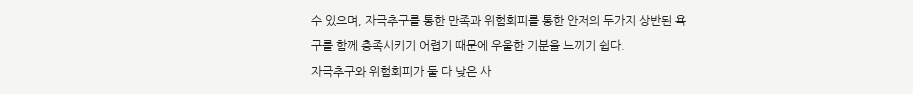수 있으며, 자극추구를 통한 만족과 위험회피를 통한 안저의 두가지 상반된 욕구를 함께 충족시키기 어렵기 때문에 우울한 기분을 느끼기 쉽다.
자극추구와 위험회피가 둘 다 낮은 사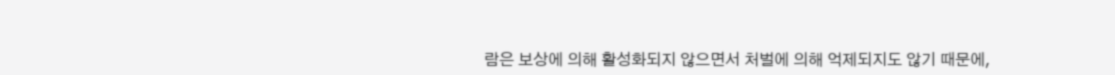람은 보상에 의해 활성화되지 않으면서 처벌에 의해 억제되지도 않기 때문에,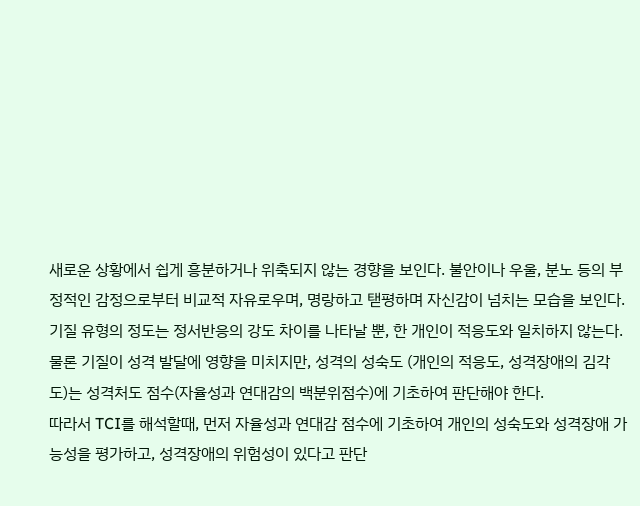새로운 상황에서 쉽게 흥분하거나 위축되지 않는 경향을 보인다. 불안이나 우울, 분노 등의 부정적인 감정으로부터 비교적 자유로우며, 명랑하고 탣평하며 자신감이 넘치는 모습을 보인다.
기질 유형의 정도는 정서반응의 강도 차이를 나타날 뿐, 한 개인이 적응도와 일치하지 않는다. 물론 기질이 성격 발달에 영향을 미치지만, 성격의 성숙도 (개인의 적응도, 성격장애의 김각도)는 성격처도 점수(자율성과 연대감의 백분위점수)에 기초하여 판단해야 한다.
따라서 TCI를 해석할때, 먼저 자율성과 연대감 점수에 기초하여 개인의 성숙도와 성격장애 가능성을 평가하고, 성격장애의 위험성이 있다고 판단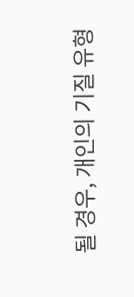될 경우, 개인의 기질 유형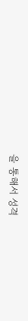을 통해서 성격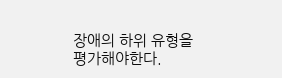장애의 하위 유형을 평가해야한다.